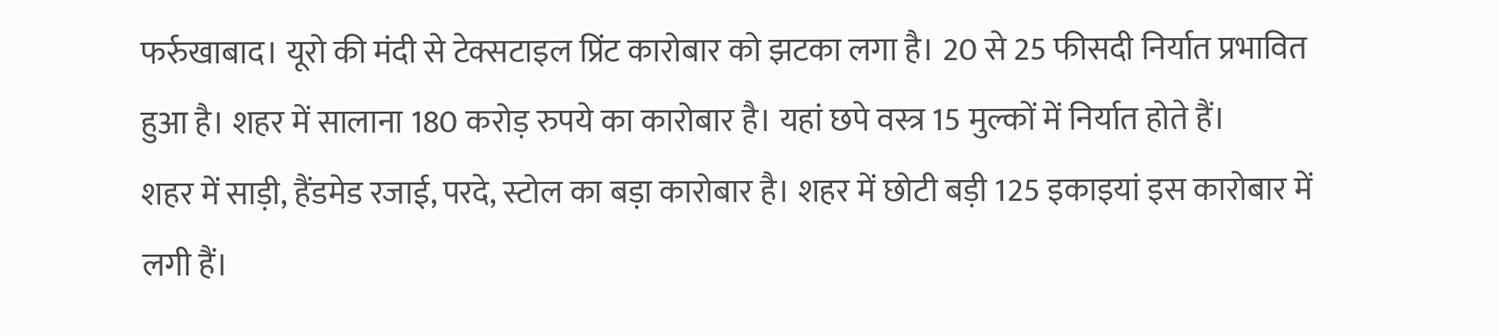फर्रुखाबाद। यूरो की मंदी से टेक्सटाइल प्रिंट कारोबार को झटका लगा है। 20 से 25 फीसदी निर्यात प्रभावित हुआ है। शहर में सालाना 180 करोड़ रुपये का कारोबार है। यहां छपे वस्त्र 15 मुल्कों में निर्यात होते हैं।
शहर में साड़ी, हैंडमेड रजाई, परदे, स्टोल का बड़ा कारोबार है। शहर में छोटी बड़ी 125 इकाइयां इस कारोबार में लगी हैं।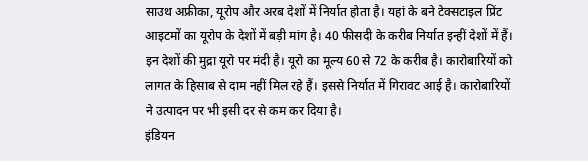साउथ अफ्रीका, यूरोप और अरब देशों में निर्यात होता है। यहां के बने टेक्सटाइल प्रिंट आइटमों का यूरोप के देशों में बड़ी मांग है। 40 फीसदी के करीब निर्यात इन्हीं देशों में हैं।
इन देशों की मुद्रा यूरो पर मंदी है। यूरो का मूल्य 60 से 72 के करीब है। कारोबारियों को लागत के हिसाब से दाम नहीं मिल रहे हैं। इससे निर्यात में गिरावट आई है। कारोबारियों ने उत्पादन पर भी इसी दर से कम कर दिया है।
इंडियन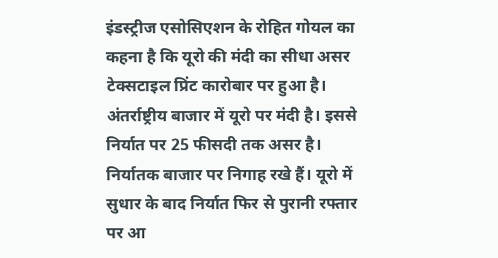इंडस्ट्रीज एसोसिएशन के रोहित गोयल का कहना है कि यूरो की मंदी का सीधा असर टेक्सटाइल प्रिंट कारोबार पर हुआ है। अंतर्राष्ट्रीय बाजार में यूरो पर मंदी है। इससे निर्यात पर 25 फीसदी तक असर है। निर्यातक बाजार पर निगाह रखे हैं। यूरो में सुधार के बाद निर्यात फिर से पुरानी रफ्तार पर आ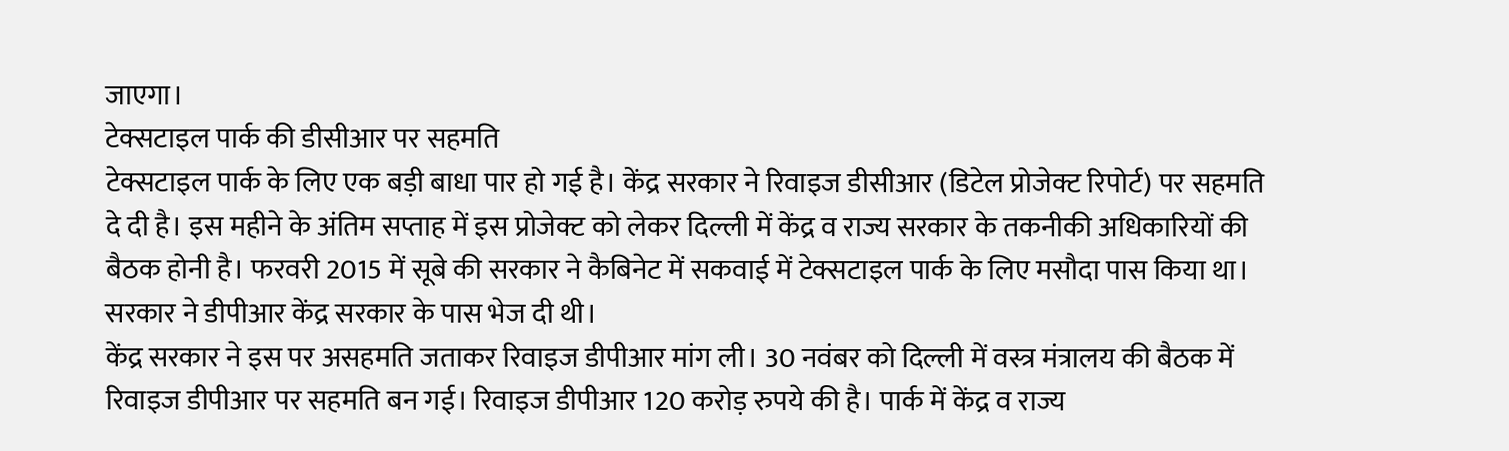जाएगा।
टेक्सटाइल पार्क की डीसीआर पर सहमति
टेक्सटाइल पार्क के लिए एक बड़ी बाधा पार हो गई है। केंद्र सरकार ने रिवाइज डीसीआर (डिटेल प्रोजेक्ट रिपोर्ट) पर सहमति दे दी है। इस महीने के अंतिम सप्ताह में इस प्रोजेक्ट को लेकर दिल्ली में केंद्र व राज्य सरकार के तकनीकी अधिकारियों की बैठक होनी है। फरवरी 2015 में सूबे की सरकार ने कैबिनेट में सकवाई में टेक्सटाइल पार्क के लिए मसौदा पास किया था। सरकार ने डीपीआर केंद्र सरकार के पास भेज दी थी।
केंद्र सरकार ने इस पर असहमति जताकर रिवाइज डीपीआर मांग ली। 30 नवंबर को दिल्ली में वस्त्र मंत्रालय की बैठक में रिवाइज डीपीआर पर सहमति बन गई। रिवाइज डीपीआर 120 करोड़ रुपये की है। पार्क में केंद्र व राज्य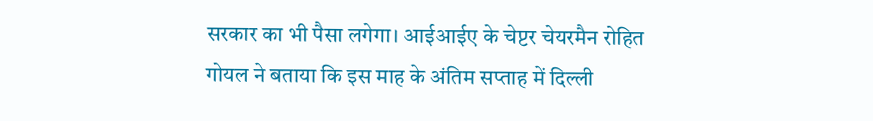सरकार का भी पैसा लगेगा। आईआईए के चेप्टर चेयरमैन रोहित गोयल ने बताया कि इस माह के अंतिम सप्ताह में दिल्ली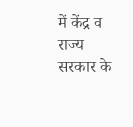में केंद्र व राज्य सरकार के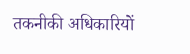तकनीकी अधिकारियों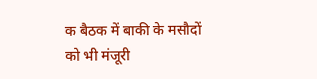क बैठक में बाकी के मसौदों को भी मंजूरी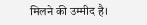मिलने की उम्मीद है।